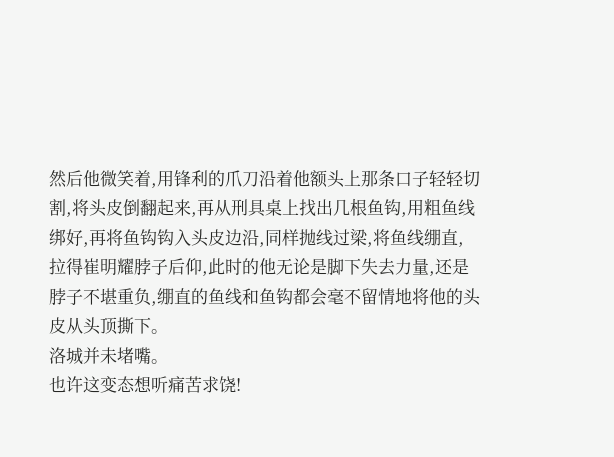然后他微笑着,用锋利的爪刀沿着他额头上那条口子轻轻切割,将头皮倒翻起来,再从刑具桌上找出几根鱼钩,用粗鱼线绑好,再将鱼钩钩入头皮边沿,同样抛线过梁,将鱼线绷直,拉得崔明耀脖子后仰,此时的他无论是脚下失去力量,还是脖子不堪重负,绷直的鱼线和鱼钩都会毫不留情地将他的头皮从头顶撕下。
洛城并未堵嘴。
也许这变态想听痛苦求饶!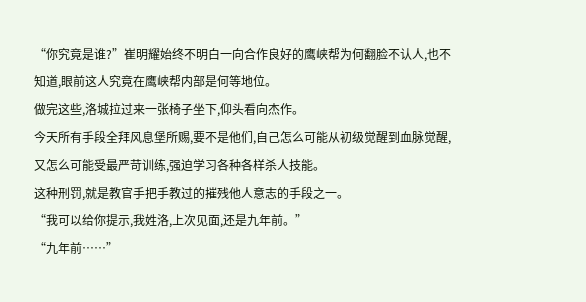“你究竟是谁?”崔明耀始终不明白一向合作良好的鹰峡帮为何翻脸不认人,也不知道,眼前这人究竟在鹰峡帮内部是何等地位。
做完这些,洛城拉过来一张椅子坐下,仰头看向杰作。
今天所有手段全拜风息堡所赐,要不是他们,自己怎么可能从初级觉醒到血脉觉醒,又怎么可能受最严苛训练,强迫学习各种各样杀人技能。
这种刑罚,就是教官手把手教过的摧残他人意志的手段之一。
“我可以给你提示,我姓洛,上次见面,还是九年前。”
“九年前……”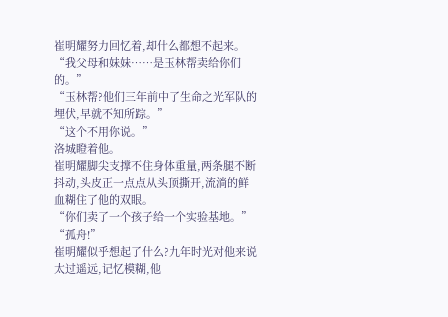崔明耀努力回忆着,却什么都想不起来。
“我父母和妹妹……是玉林帮卖给你们的。”
“玉林帮?他们三年前中了生命之光军队的埋伏,早就不知所踪。”
“这个不用你说。”
洛城瞪着他。
崔明耀脚尖支撑不住身体重量,两条腿不断抖动,头皮正一点点从头顶撕开,流淌的鲜血糊住了他的双眼。
“你们卖了一个孩子给一个实验基地。”
“孤舟!”
崔明耀似乎想起了什么?九年时光对他来说太过遥远,记忆模糊,他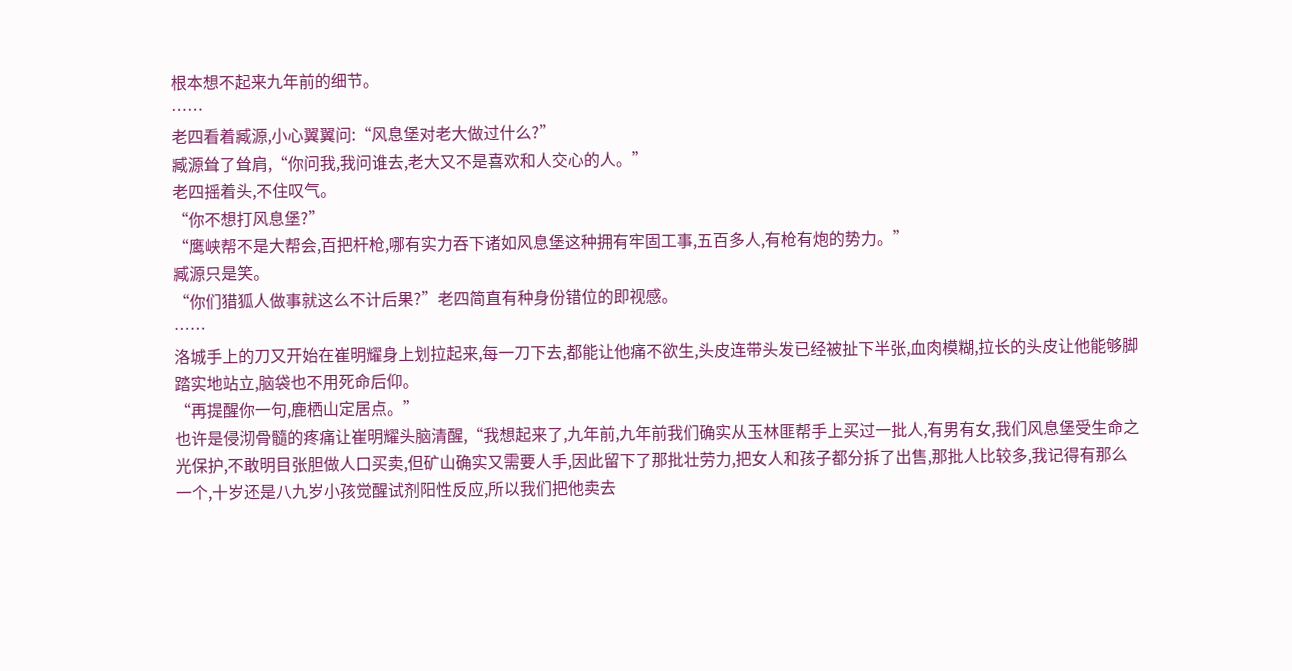根本想不起来九年前的细节。
……
老四看着臧源,小心翼翼问:“风息堡对老大做过什么?”
臧源耸了耸肩,“你问我,我问谁去,老大又不是喜欢和人交心的人。”
老四摇着头,不住叹气。
“你不想打风息堡?”
“鹰峡帮不是大帮会,百把杆枪,哪有实力吞下诸如风息堡这种拥有牢固工事,五百多人,有枪有炮的势力。”
臧源只是笑。
“你们猎狐人做事就这么不计后果?”老四简直有种身份错位的即视感。
……
洛城手上的刀又开始在崔明耀身上划拉起来,每一刀下去,都能让他痛不欲生,头皮连带头发已经被扯下半张,血肉模糊,拉长的头皮让他能够脚踏实地站立,脑袋也不用死命后仰。
“再提醒你一句,鹿栖山定居点。”
也许是侵沏骨髓的疼痛让崔明耀头脑清醒,“我想起来了,九年前,九年前我们确实从玉林匪帮手上买过一批人,有男有女,我们风息堡受生命之光保护,不敢明目张胆做人口买卖,但矿山确实又需要人手,因此留下了那批壮劳力,把女人和孩子都分拆了出售,那批人比较多,我记得有那么一个,十岁还是八九岁小孩觉醒试剂阳性反应,所以我们把他卖去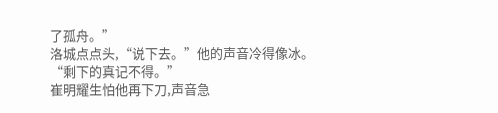了孤舟。”
洛城点点头,“说下去。”他的声音冷得像冰。
“剩下的真记不得。”
崔明耀生怕他再下刀,声音急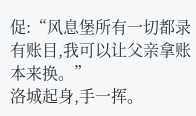促:“风息堡所有一切都录有账目,我可以让父亲拿账本来换。”
洛城起身,手一挥。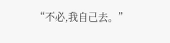“不必,我自己去。”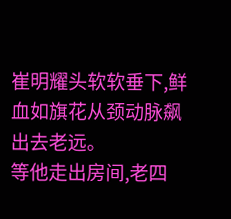崔明耀头软软垂下,鲜血如旗花从颈动脉飙出去老远。
等他走出房间,老四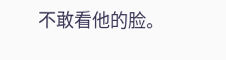不敢看他的脸。